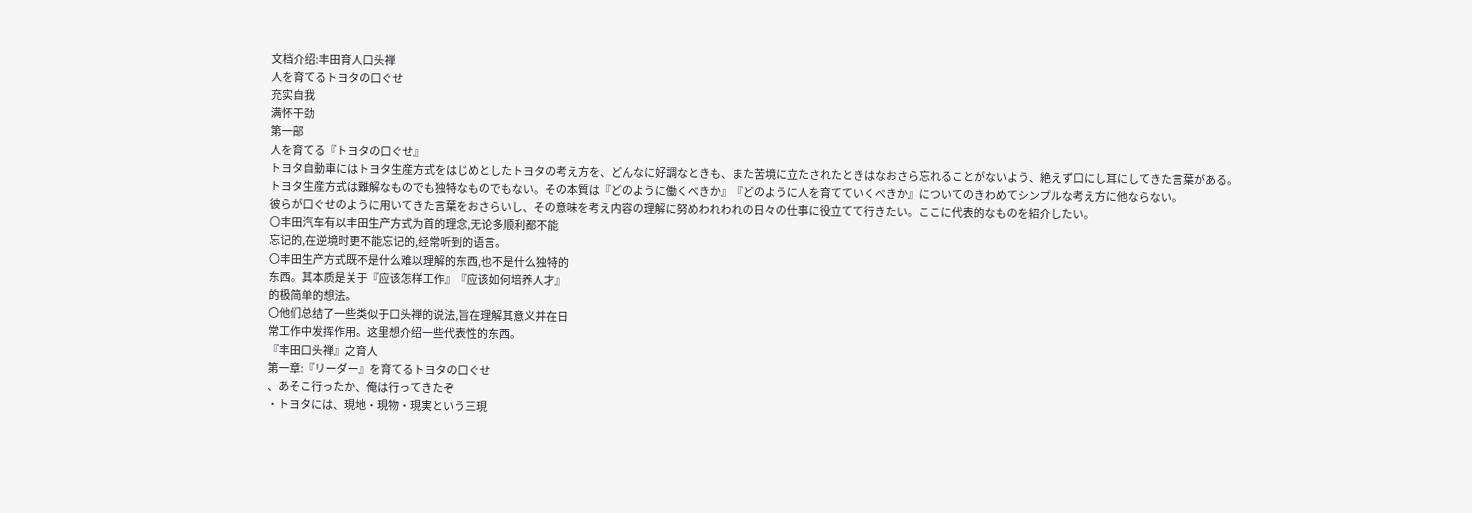文档介绍:丰田育人口头禅
人を育てるトヨタの口ぐせ
充实自我
满怀干劲
第一部
人を育てる『トヨタの口ぐせ』
トヨタ自動車にはトヨタ生産方式をはじめとしたトヨタの考え方を、どんなに好調なときも、また苦境に立たされたときはなおさら忘れることがないよう、絶えず口にし耳にしてきた言葉がある。
トヨタ生産方式は難解なものでも独特なものでもない。その本質は『どのように働くべきか』『どのように人を育てていくべきか』についてのきわめてシンプルな考え方に他ならない。
彼らが口ぐせのように用いてきた言葉をおさらいし、その意味を考え内容の理解に努めわれわれの日々の仕事に役立てて行きたい。ここに代表的なものを紹介したい。
〇丰田汽车有以丰田生产方式为首的理念,无论多顺利都不能
忘记的,在逆境时更不能忘记的,经常听到的语言。
〇丰田生产方式既不是什么难以理解的东西,也不是什么独特的
东西。其本质是关于『应该怎样工作』『应该如何培养人才』
的极简单的想法。
〇他们总结了一些类似于口头禅的说法,旨在理解其意义并在日
常工作中发挥作用。这里想介绍一些代表性的东西。
『丰田口头禅』之育人
第一章:『リーダー』を育てるトヨタの口ぐせ
、あそこ行ったか、俺は行ってきたぞ
・トヨタには、現地・現物・現実という三現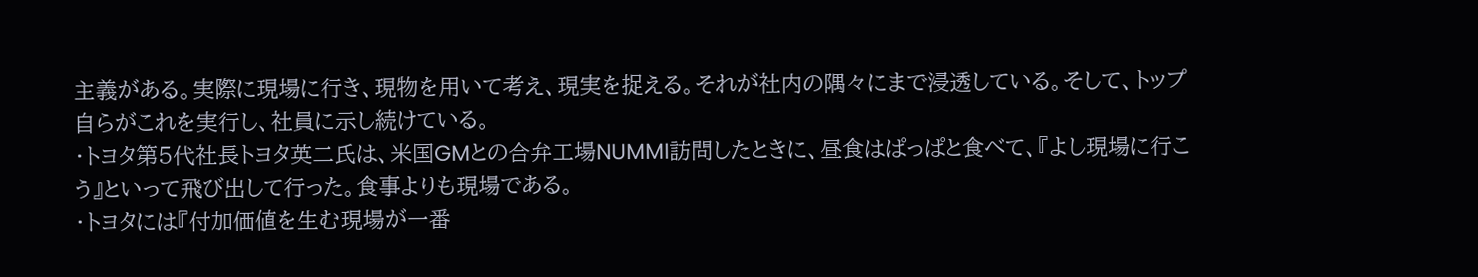主義がある。実際に現場に行き、現物を用いて考え、現実を捉える。それが社内の隅々にまで浸透している。そして、トップ自らがこれを実行し、社員に示し続けている。
・トヨタ第5代社長トヨタ英二氏は、米国GMとの合弁工場NUMMI訪問したときに、昼食はぱっぱと食べて、『よし現場に行こう』といって飛び出して行った。食事よりも現場である。
・トヨタには『付加価値を生む現場が一番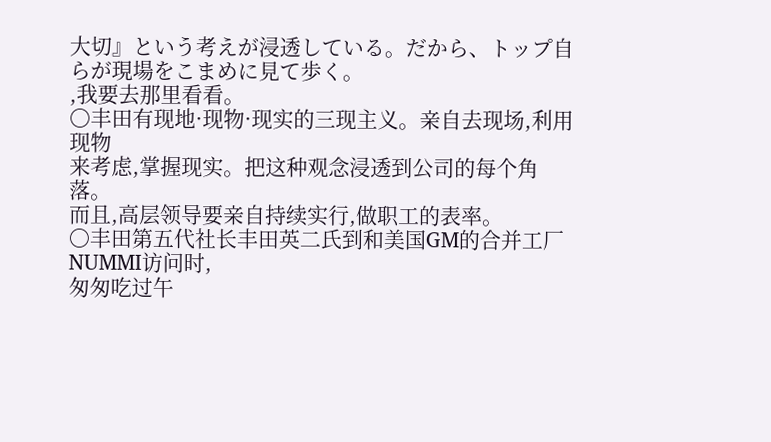大切』という考えが浸透している。だから、トップ自らが現場をこまめに見て歩く。
,我要去那里看看。
〇丰田有现地·现物·现实的三现主义。亲自去现场,利用现物
来考虑,掌握现实。把这种观念浸透到公司的每个角落。
而且,高层领导要亲自持续实行,做职工的表率。
〇丰田第五代社长丰田英二氏到和美国GM的合并工厂NUMMI访问时,
匆匆吃过午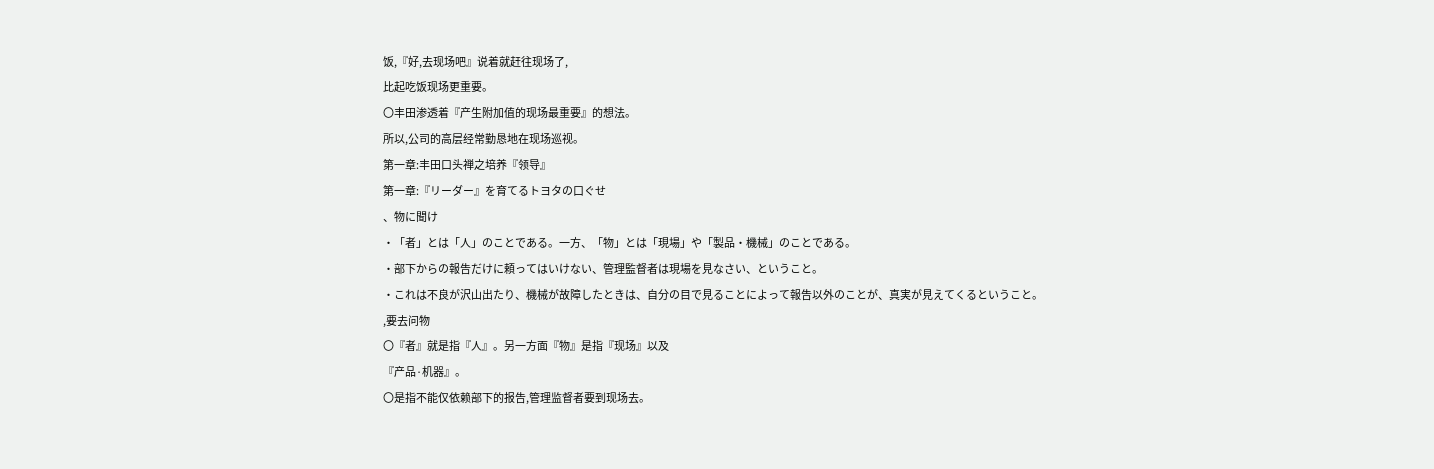饭,『好,去现场吧』说着就赶往现场了,
比起吃饭现场更重要。
〇丰田渗透着『产生附加值的现场最重要』的想法。
所以,公司的高层经常勤恳地在现场巡视。
第一章:丰田口头禅之培养『领导』
第一章:『リーダー』を育てるトヨタの口ぐせ
、物に聞け
・「者」とは「人」のことである。一方、「物」とは「現場」や「製品・機械」のことである。
・部下からの報告だけに頼ってはいけない、管理監督者は現場を見なさい、ということ。
・これは不良が沢山出たり、機械が故障したときは、自分の目で見ることによって報告以外のことが、真実が見えてくるということ。
,要去问物
〇『者』就是指『人』。另一方面『物』是指『现场』以及
『产品·机器』。
〇是指不能仅依赖部下的报告,管理监督者要到现场去。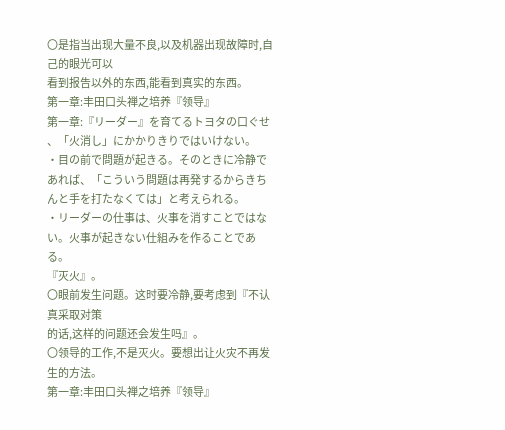〇是指当出现大量不良,以及机器出现故障时,自己的眼光可以
看到报告以外的东西,能看到真实的东西。
第一章:丰田口头禅之培养『领导』
第一章:『リーダー』を育てるトヨタの口ぐせ
、「火消し」にかかりきりではいけない。
・目の前で問題が起きる。そのときに冷静であれば、「こういう問題は再発するからきちんと手を打たなくては」と考えられる。
・リーダーの仕事は、火事を消すことではない。火事が起きない仕組みを作ることである。
『灭火』。
〇眼前发生问题。这时要冷静,要考虑到『不认真采取对策
的话,这样的问题还会发生吗』。
〇领导的工作,不是灭火。要想出让火灾不再发生的方法。
第一章:丰田口头禅之培养『领导』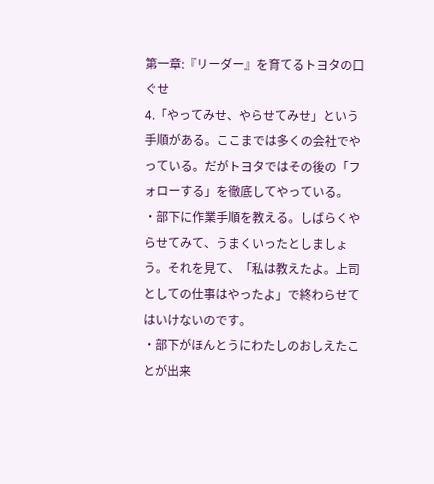第一章:『リーダー』を育てるトヨタの口ぐせ
4.「やってみせ、やらせてみせ」という手順がある。ここまでは多くの会社でやっている。だがトヨタではその後の「フォローする」を徹底してやっている。
・部下に作業手順を教える。しばらくやらせてみて、うまくいったとしましょう。それを見て、「私は教えたよ。上司としての仕事はやったよ」で終わらせてはいけないのです。
・部下がほんとうにわたしのおしえたことが出来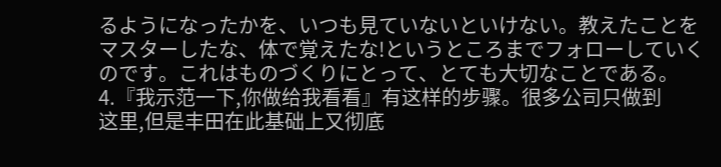るようになったかを、いつも見ていないといけない。教えたことをマスターしたな、体で覚えたな!というところまでフォローしていくのです。これはものづくりにとって、とても大切なことである。
4.『我示范一下,你做给我看看』有这样的步骤。很多公司只做到
这里,但是丰田在此基础上又彻底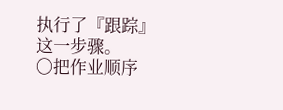执行了『跟踪』这一步骤。
〇把作业顺序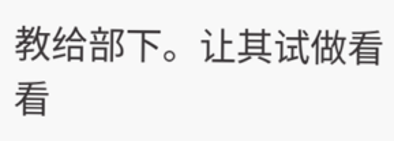教给部下。让其试做看看